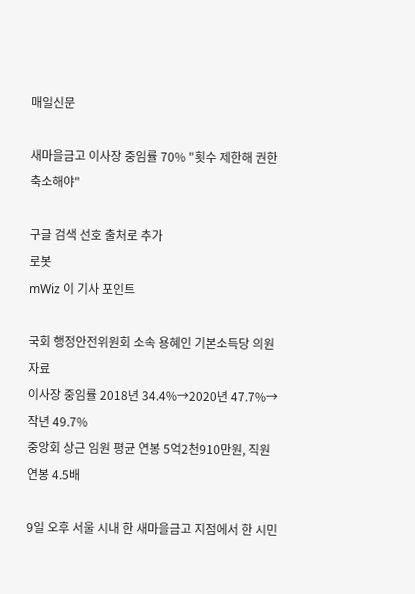매일신문

새마을금고 이사장 중임률 70% "횟수 제한해 권한 축소해야"

구글 검색 선호 출처로 추가
로봇
mWiz 이 기사 포인트

국회 행정안전위원회 소속 용혜인 기본소득당 의원 자료
이사장 중임률 2018년 34.4%→2020년 47.7%→작년 49.7%
중앙회 상근 임원 평균 연봉 5억2천910만원, 직원 연봉 4.5배

9일 오후 서울 시내 한 새마을금고 지점에서 한 시민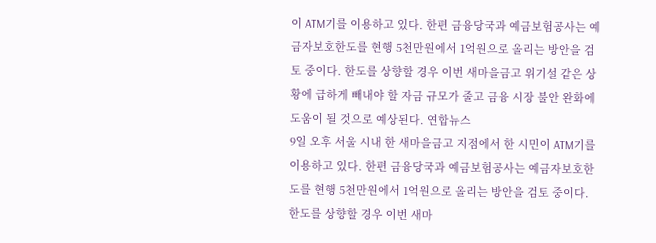이 ATM기를 이용하고 있다. 한편 금융당국과 예금보험공사는 예금자보호한도를 현행 5천만원에서 1억원으로 올리는 방안을 검토 중이다. 한도를 상향할 경우 이번 새마을금고 위기설 같은 상황에 급하게 빼내야 할 자금 규모가 줄고 금융 시장 불안 완화에 도움이 될 것으로 예상된다. 연합뉴스
9일 오후 서울 시내 한 새마을금고 지점에서 한 시민이 ATM기를 이용하고 있다. 한편 금융당국과 예금보험공사는 예금자보호한도를 현행 5천만원에서 1억원으로 올리는 방안을 검토 중이다. 한도를 상향할 경우 이번 새마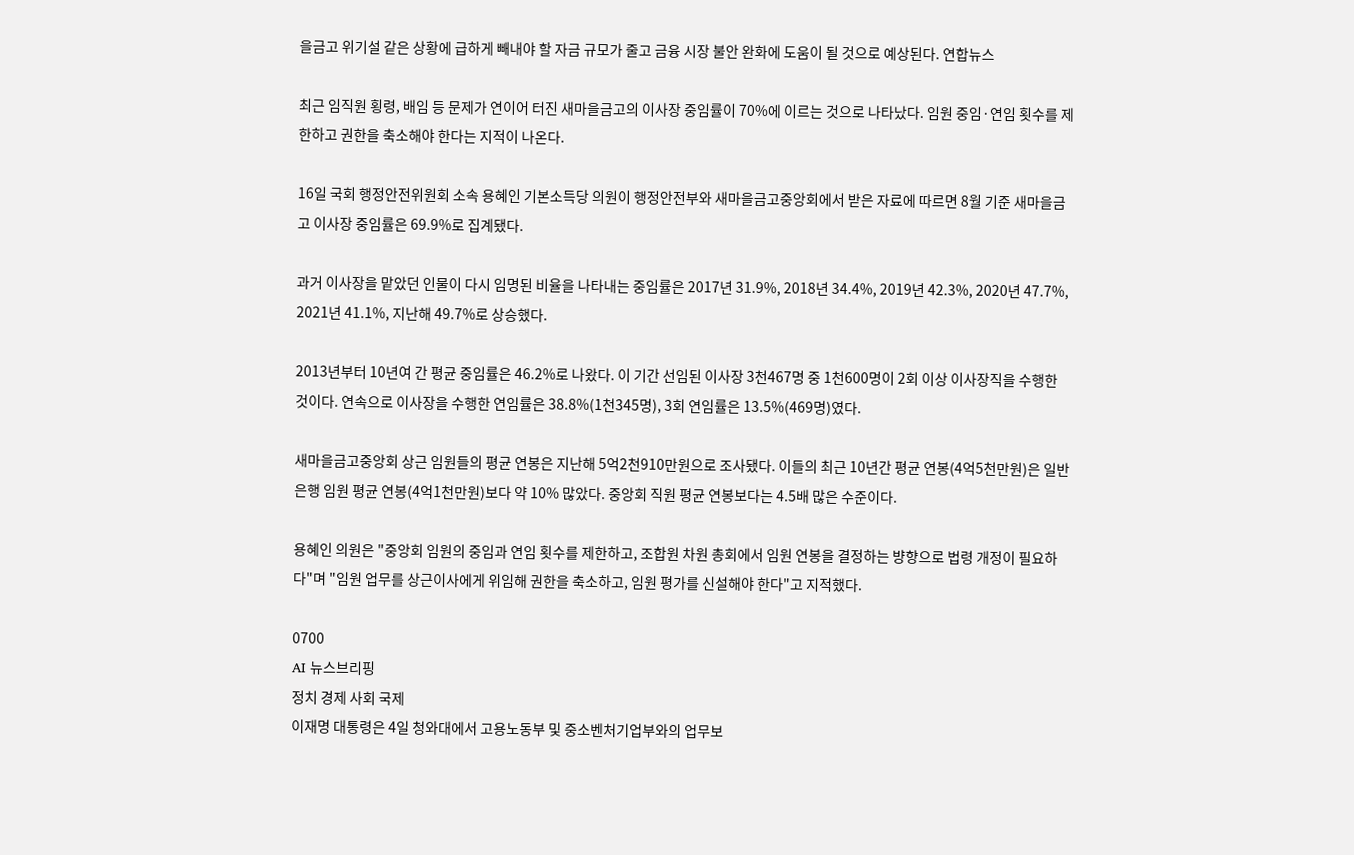을금고 위기설 같은 상황에 급하게 빼내야 할 자금 규모가 줄고 금융 시장 불안 완화에 도움이 될 것으로 예상된다. 연합뉴스

최근 임직원 횡령, 배임 등 문제가 연이어 터진 새마을금고의 이사장 중임률이 70%에 이르는 것으로 나타났다. 임원 중임·연임 횟수를 제한하고 권한을 축소해야 한다는 지적이 나온다.

16일 국회 행정안전위원회 소속 용혜인 기본소득당 의원이 행정안전부와 새마을금고중앙회에서 받은 자료에 따르면 8월 기준 새마을금고 이사장 중임률은 69.9%로 집계됐다.

과거 이사장을 맡았던 인물이 다시 임명된 비율을 나타내는 중임률은 2017년 31.9%, 2018년 34.4%, 2019년 42.3%, 2020년 47.7%, 2021년 41.1%, 지난해 49.7%로 상승했다.

2013년부터 10년여 간 평균 중임률은 46.2%로 나왔다. 이 기간 선임된 이사장 3천467명 중 1천600명이 2회 이상 이사장직을 수행한 것이다. 연속으로 이사장을 수행한 연임률은 38.8%(1천345명), 3회 연임률은 13.5%(469명)였다.

새마을금고중앙회 상근 임원들의 평균 연봉은 지난해 5억2천910만원으로 조사됐다. 이들의 최근 10년간 평균 연봉(4억5천만원)은 일반은행 임원 평균 연봉(4억1천만원)보다 약 10% 많았다. 중앙회 직원 평균 연봉보다는 4.5배 많은 수준이다.

용혜인 의원은 "중앙회 임원의 중임과 연임 횟수를 제한하고, 조합원 차원 총회에서 임원 연봉을 결정하는 뱡향으로 법령 개정이 필요하다"며 "임원 업무를 상근이사에게 위임해 권한을 축소하고, 임원 평가를 신설해야 한다"고 지적했다.

0700
AI 뉴스브리핑
정치 경제 사회 국제
이재명 대통령은 4일 청와대에서 고용노동부 및 중소벤처기업부와의 업무보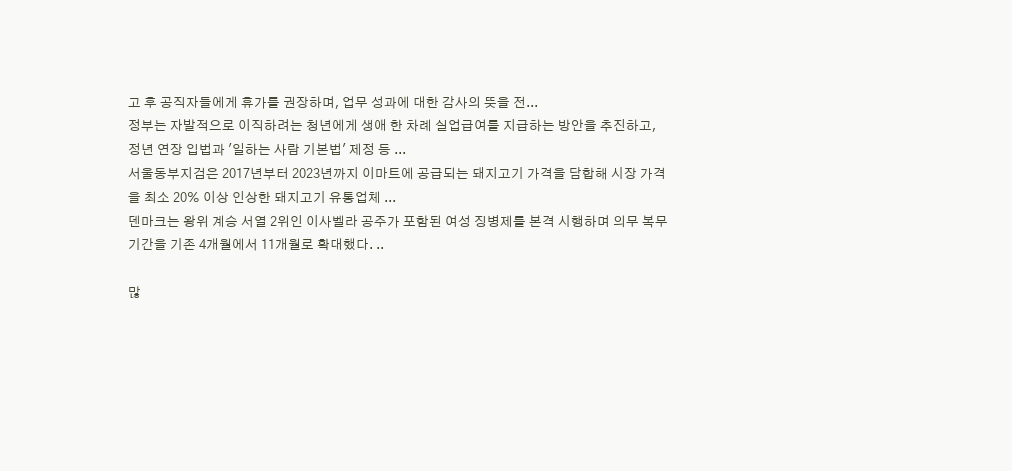고 후 공직자들에게 휴가를 권장하며, 업무 성과에 대한 감사의 뜻을 전...
정부는 자발적으로 이직하려는 청년에게 생애 한 차례 실업급여를 지급하는 방안을 추진하고, 정년 연장 입법과 '일하는 사람 기본법' 제정 등 ...
서울동부지검은 2017년부터 2023년까지 이마트에 공급되는 돼지고기 가격을 담합해 시장 가격을 최소 20% 이상 인상한 돼지고기 유통업체 ...
덴마크는 왕위 계승 서열 2위인 이사벨라 공주가 포함된 여성 징병제를 본격 시행하며 의무 복무 기간을 기존 4개월에서 11개월로 확대했다. ..

많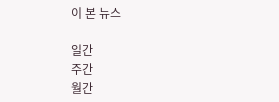이 본 뉴스

일간
주간
월간